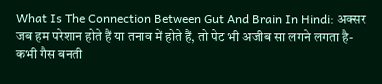What Is The Connection Between Gut And Brain In Hindi: अक्सर जब हम परेशान होते हैं या तनाव में होते हैं, तो पेट भी अजीब सा लगने लगता है- कभी गैस बनती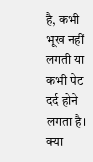है, कभी भूख नहीं लगती या कभी पेट दर्द होने लगता है। क्या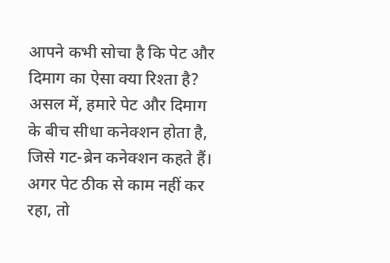आपने कभी सोचा है कि पेट और दिमाग का ऐसा क्या रिश्ता है? असल में, हमारे पेट और दिमाग के बीच सीधा कनेक्शन होता है, जिसे गट-ब्रेन कनेक्शन कहते हैं। अगर पेट ठीक से काम नहीं कर रहा, तो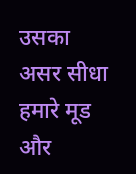उसका असर सीधा हमारे मूड और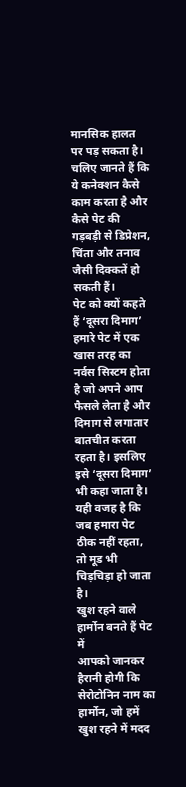मानसिक हालत पर पड़ सकता है। चलिए जानते हैं कि ये कनेक्शन कैसे काम करता है और कैसे पेट की गड़बड़ी से डिप्रेशन, चिंता और तनाव जैसी दिक्कतें हो सकती हैं।
पेट को क्यों कहते हैं ‘दूसरा दिमाग’
हमारे पेट में एक खास तरह का नर्वस सिस्टम होता है जो अपने आप फैसले लेता है और दिमाग से लगातार बातचीत करता रहता है। इसलिए इसे ‘दूसरा दिमाग’ भी कहा जाता है। यही वजह है कि जब हमारा पेट ठीक नहीं रहता, तो मूड भी चिड़चिड़ा हो जाता है।
खुश रहने वाले हार्मोन बनते हैं पेट में
आपको जानकर हैरानी होगी कि सेरोटोनिन नाम का हार्मोन, जो हमें खुश रहने में मदद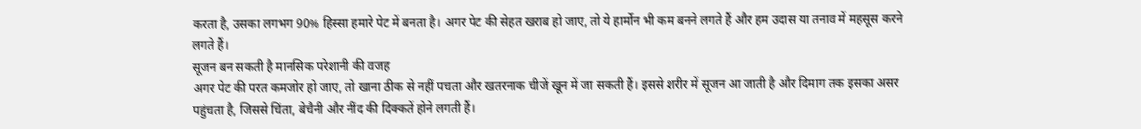करता है, उसका लगभग 90% हिस्सा हमारे पेट में बनता है। अगर पेट की सेहत खराब हो जाए, तो ये हार्मोन भी कम बनने लगते हैं और हम उदास या तनाव में महसूस करने लगते हैं।
सूजन बन सकती है मानसिक परेशानी की वजह
अगर पेट की परत कमजोर हो जाए, तो खाना ठीक से नहीं पचता और खतरनाक चीजें खून में जा सकती हैं। इससे शरीर में सूजन आ जाती है और दिमाग तक इसका असर पहुंचता है, जिससे चिंता, बेचैनी और नींद की दिक्कतें होने लगती हैं।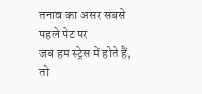तनाव का असर सबसे पहले पेट पर
जब हम स्ट्रेस में होते हैं, तो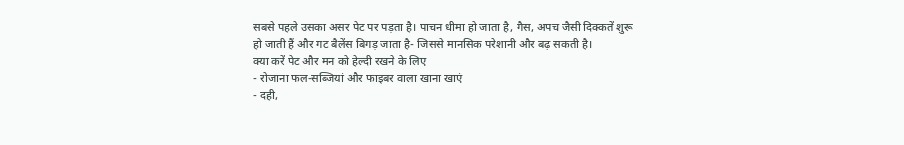सबसे पहले उसका असर पेट पर पड़ता है। पाचन धीमा हो जाता है, गैस, अपच जैसी दिक्कतें शुरू हो जाती हैं और गट बैलेंस बिगड़ जाता है- जिससे मानसिक परेशानी और बढ़ सकती है।
क्या करें पेट और मन को हेल्दी रखने के लिए
- रोजाना फल-सब्जियां और फाइबर वाला खाना खाएं
- दही,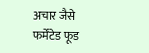अचार जैसे फर्मेंटेड फूड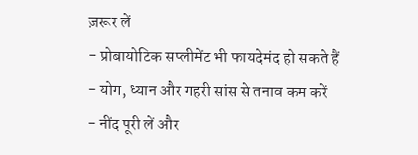ज़रूर लें
- प्रोबायोटिक सप्लीमेंट भी फायदेमंद हो सकते हैं
- योग, ध्यान और गहरी सांस से तनाव कम करें
- नींद पूरी लें और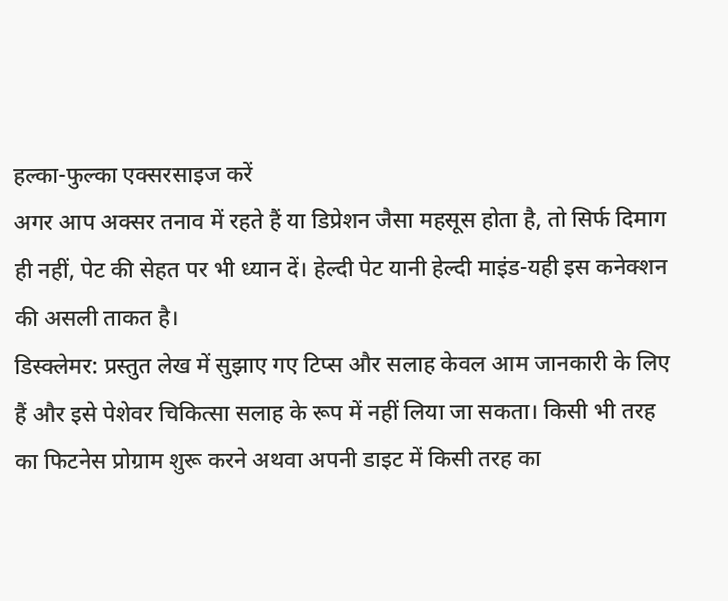हल्का-फुल्का एक्सरसाइज करें
अगर आप अक्सर तनाव में रहते हैं या डिप्रेशन जैसा महसूस होता है, तो सिर्फ दिमाग ही नहीं, पेट की सेहत पर भी ध्यान दें। हेल्दी पेट यानी हेल्दी माइंड-यही इस कनेक्शन की असली ताकत है।
डिस्क्लेमर: प्रस्तुत लेख में सुझाए गए टिप्स और सलाह केवल आम जानकारी के लिए हैं और इसे पेशेवर चिकित्सा सलाह के रूप में नहीं लिया जा सकता। किसी भी तरह का फिटनेस प्रोग्राम शुरू करने अथवा अपनी डाइट में किसी तरह का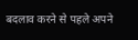बदलाव करने से पहले अपने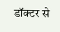डॉक्टर से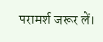परामर्श जरूर लें।